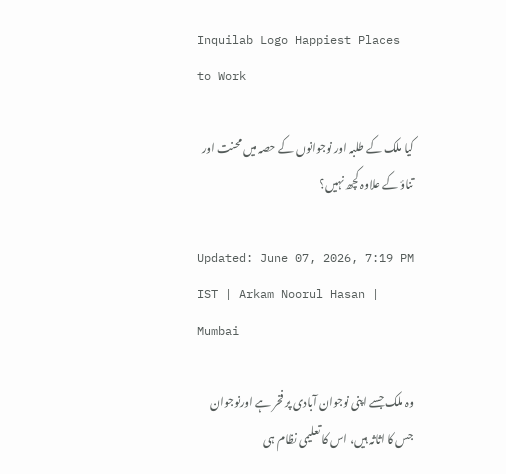Inquilab Logo Happiest Places to Work

کیا ملک کے طلبہ اور نوجوانوں کے حصہ میں محنت اور تناؤ کے علاوہ کچھ نہیں؟

Updated: June 07, 2026, 7:19 PM IST | Arkam Noorul Hasan | Mumbai

وہ ملک جسے اپنی نوجوان آبادی پر فخر ہے اورنوجوان جس کا اثاثہ ہیں، اس کا تعلیمی نظام ہی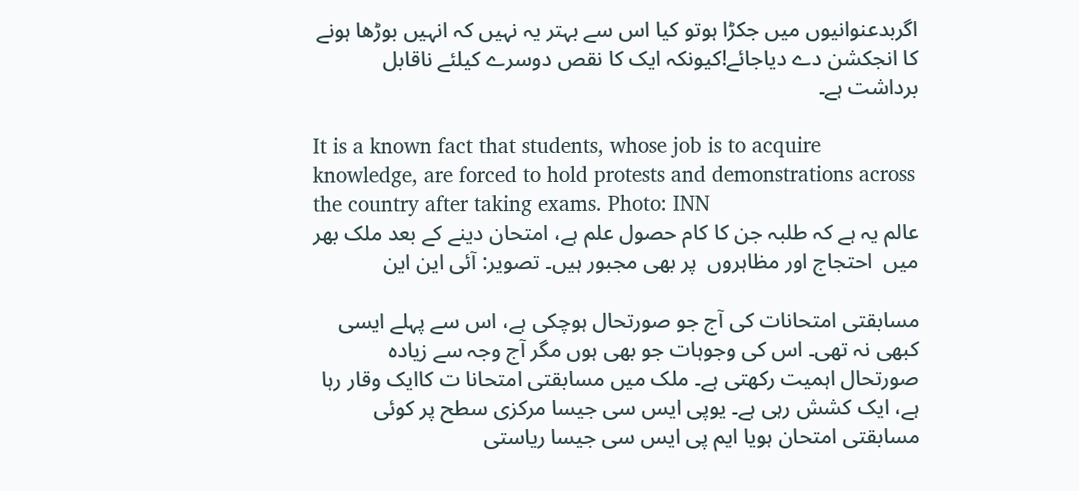اگربدعنوانیوں میں جکڑا ہوتو کیا اس سے بہتر یہ نہیں کہ انہیں بوڑھا ہونے کا انجکشن دے دیاجائے!کیونکہ ایک کا نقص دوسرے کیلئے ناقابل برداشت ہے۔

It is a known fact that students, whose job is to acquire knowledge, are forced to hold protests and demonstrations across the country after taking exams. Photo: INN
عالم یہ ہے کہ طلبہ جن کا کام حصول علم ہے، امتحان دینے کے بعد ملک بھر میں  احتجاج اور مظاہروں  پر بھی مجبور ہیں۔ تصویر: آئی این این

مسابقتی امتحانات کی آج جو صورتحال ہوچکی ہے، اس سے پہلے ایسی کبھی نہ تھی۔ اس کی وجوہات جو بھی ہوں مگر آج وجہ سے زیادہ صورتحال اہمیت رکھتی ہے۔ ملک میں مسابقتی امتحانا ت کاایک وقار رہا ہے، ایک کشش رہی ہے۔ یوپی ایس سی جیسا مرکزی سطح پر کوئی مسابقتی امتحان ہویا ایم پی ایس سی جیسا ریاستی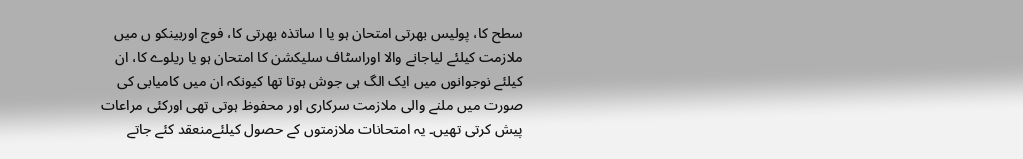سطح کا، پولیس بھرتی امتحان ہو یا ا ساتذہ بھرتی کا، فوج اوربینکو ں میں ملازمت کیلئے لیاجانے والا اوراسٹاف سلیکشن کا امتحان ہو یا ریلوے کا، ان کیلئے نوجوانوں میں ایک الگ ہی جوش ہوتا تھا کیونکہ ان میں کامیابی کی صورت میں ملنے والی ملازمت سرکاری اور محفوظ ہوتی تھی اورکئی مراعات پیش کرتی تھیں۔ یہ امتحانات ملازمتوں کے حصول کیلئےمنعقد کئے جاتے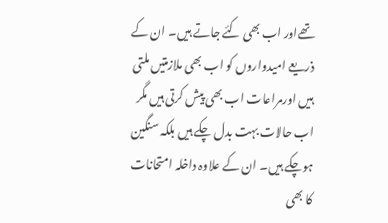تھےاور اب بھی کئے جاتے ہیں۔ ان کے ذریعے امیدواروں کو اب بھی ملازمتیں ملتی ہیں اورمراعات اب بھی پیش کرتی ہیں مگر اب حالات بہت بدل چکے ہیں بلکہ سنگین ہوچکے ہیں۔ ان کے علاوہ داخلہ امتحانات کا بھی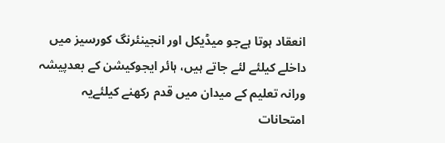انعقاد ہوتا ہےجو میڈیکل اور انجینئرنگ کورسیز میں داخلے کیلئے لئے جاتے ہیں، ہائر ایجوکیشن کے بعدپیشہ ورانہ تعلیم کے میدان میں قدم رکھنے کیلئےیہ امتحانات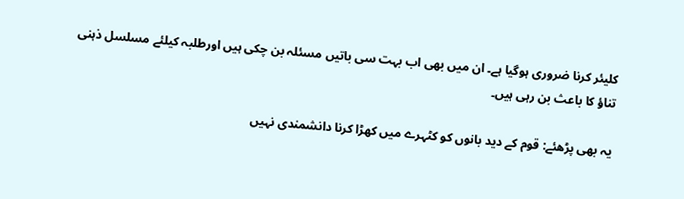کلیئر کرنا ضروری ہوگیا ہے۔ ان میں بھی اب بہت سی باتیں مسئلہ بن چکی ہیں اورطلبہ کیلئے مسلسل ذہنی تناؤ کا باعث بن رہی ہیں۔

یہ بھی پڑھئے: قوم کے دید بانوں کو کٹہرے میں کھڑا کرنا دانشمندی نہیں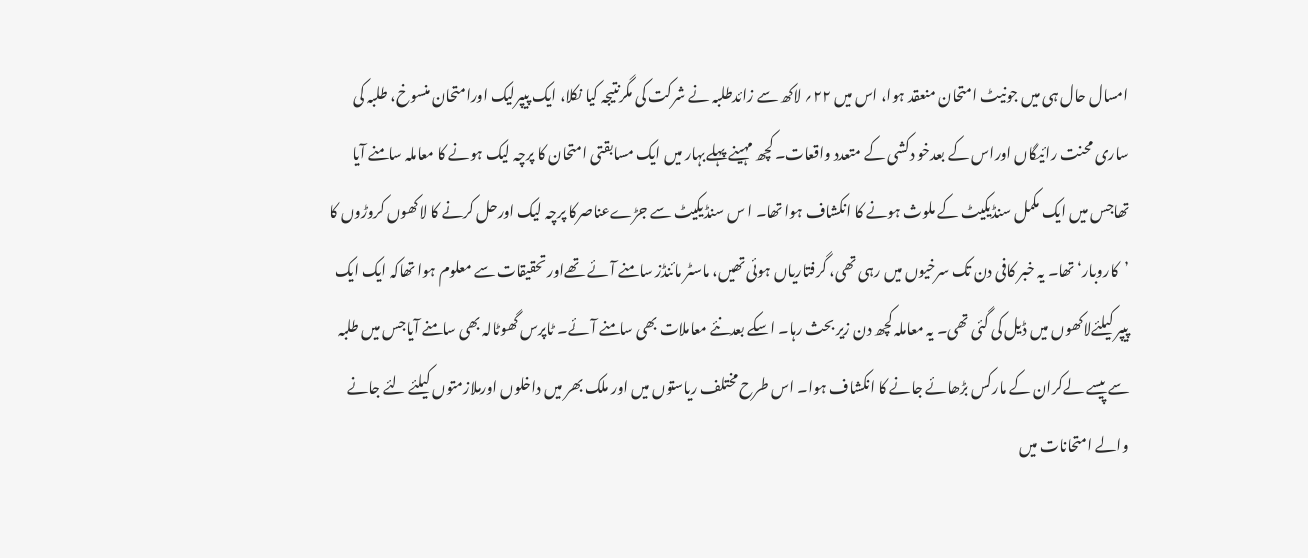امسال حال ہی میں جونیٹ امتحان منعقد ہوا، اس میں ۲۲؍ لاکھ سے زائدطلبہ نے شرکت کی مگرنتیجہ کیا نکلا، ایک پیپرلیک اورامتحان منسوخ، طلبہ کی ساری محنت رائیگاں اوراس کے بعدخو دکشی کے متعدد واقعات۔ کچھ مہینے پہلےبہار میں ایک مسابقتی امتحان کا پرچہ لیک ہونے کا معاملہ سامنے آیا تھاجس میں ایک مکمل سنڈیکیٹ کے ملوث ہونے کا انکشاف ہوا تھا۔ ا س سنڈیکیٹ سے جڑےعناصرکا پرچہ لیک اورحل کرنے کا لاکھوں کروڑوں کا ’کاروبار‘ تھا۔ یہ خبر کافی دن تک سرخیوں میں رہی تھی، گرفتاریاں ہوئی تھیں، ماسٹر مائنڈز سامنے آئے تھےاور تحقیقات سے معلوم ہوا تھاکہ ایک ایک پیپر کیلئےلاکھوں میں ڈیل کی گئی تھی۔ یہ معاملہ کچھ دن زیر بحث رہا۔ اسکے بعدنئے معاملات بھی سامنے آئے۔ ٹاپرس گھوٹالہ بھی سامنے آیاجس میں طلبہ سے پیسے لےکران کے مارکس بڑھائے جانے کا انکشاف ہوا۔ اس طرح مختلف ریاستوں میں اور ملک بھر میں داخلوں اورملازمتوں کیلئے لئے جانے والے امتحانات میں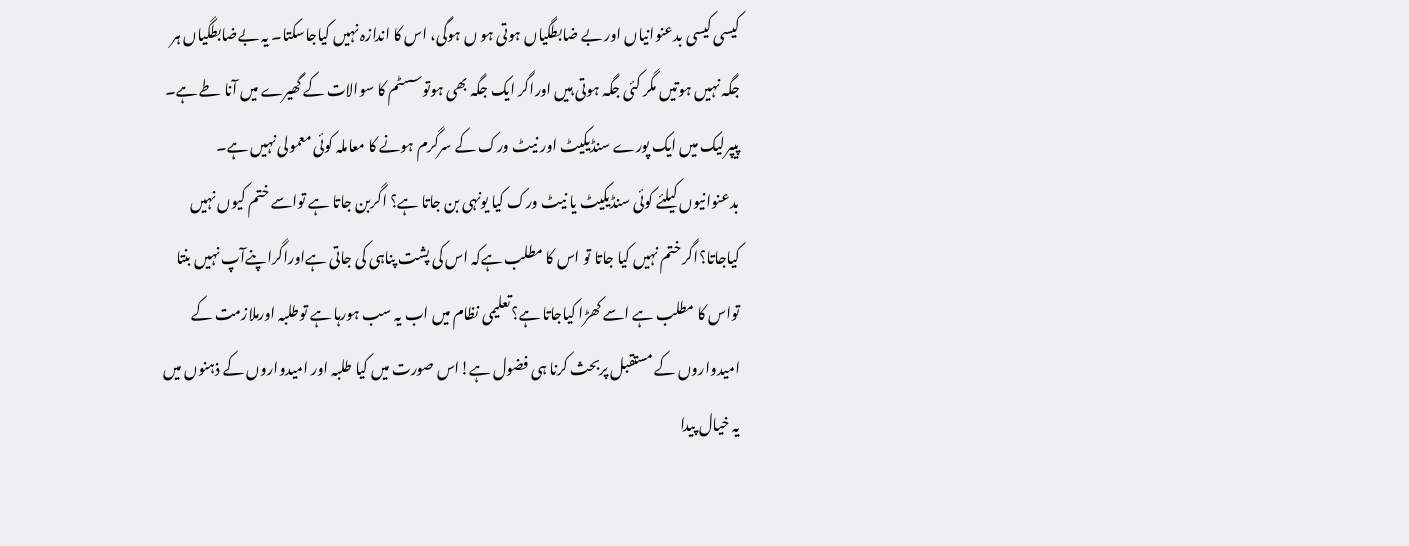کیسی کیسی بدعنوانیاں اور بے ضابطگیاں ہوتی ہو ں ہوگی، اس کا اندازہ نہیں کیاجاسکتا۔ یہ بےضابطگیاں ہر جگہ نہیں ہوتیں مگر کئی جگہ ہوتی ہیں اوراگر ایک جگہ بھی ہوتوسسٹم کا سوالات کے گھیرے میں آنا طے ہے۔
پیپرلیک میں ایک پورے سنڈیکیٹ اور نیٹ ورک کے سرگرم ہونے کا معاملہ کوئی معمولی نہیں ہے۔ بدعنوانیوں کیلئے کوئی سنڈیکیٹ یا نیٹ ورک کیا یونہی بن جاتا ہے؟ اگربن جاتا ہے تواسے ختم کیوں نہیں کیاجاتا؟اگر ختم نہیں کیا جاتا تو اس کا مطلب ہےکہ اس کی پشت پناہی کی جاتی ہےاوراگراپنےآپ نہیں بنتا تواس کا مطلب ہے اسے کھڑا کیاجاتا ہے؟تعلیمی نظام میں اب یہ سب ہورہا ہے توطلبہ اورملازمت کے امیدواروں کے مستقبل پربحث کرنا ہی فضول ہے!اس صورت میں کیا طلبہ اور امیدواروں کے ذہنوں میں یہ خیال پیدا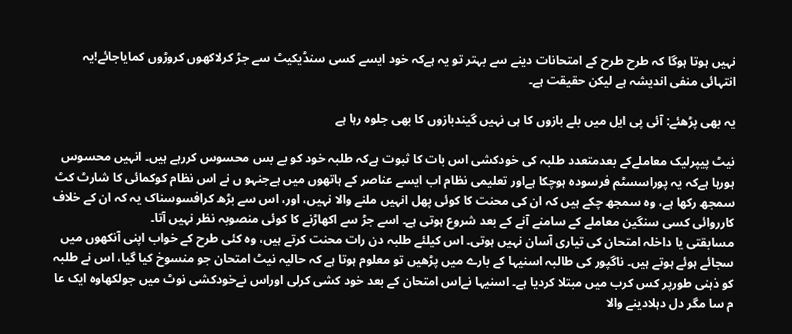نہیں ہوتا ہوگا کہ طرح طرح کے امتحانات دینے سے بہتر تو یہ ہےکہ خود ایسے کسی سنڈیکیٹ سے جڑ کرلاکھوں کروڑوں کمایاجائے!یہ انتہائی منفی اندیشہ ہے لیکن حقیقت ہے۔

یہ بھی پڑھئے: آئی پی ایل میں بلے بازوں کا ہی نہیں گیندبازوں کا بھی جلوہ رہا ہے

نیٹ پیپرلیک معاملےکے بعدمتعدد طلبہ کی خودکشی اس بات کا ثبوت ہےکہ طلبہ خود کو بے بس محسوس کررہے ہیں۔ انہیں محسوس ہورہا ہےکہ یہ پوراسسٹم فرسودہ ہوچکا ہےاور تعلیمی نظام اب ایسے عناصر کے ہاتھوں میں ہےجنہو ں نے اس نظام کوکمائی کا شارٹ کٹ سمجھ رکھا ہے، وہ سمجھ چکے ہیں کہ ان کی محنت کا کوئی پھل انہیں ملنے والا نہیں، اور، اس سے بڑھ کرافسوسناک یہ کہ ان کے خلاف کارروائی کسی سنگین معاملے کے سامنے آنے کے بعد شروع ہوتی ہے۔ اسے جڑ سے اکھاڑنے کا کوئی منصوبہ نظر نہیں آتا۔
مسابقتی یا داخلہ امتحان کی تیاری آسان نہیں ہوتی۔ اس کیلئے طلبہ دن رات محنت کرتے ہیں، وہ کئی طرح کے خواب اپنی آنکھوں میں سجائے ہوئے ہوتے ہیں۔ ناگپور کی طالبہ اسنیہا کے بارے میں پڑھیں تو معلوم ہوتا ہے کہ حالیہ نیٹ امتحان جو منسوخ کیا گیا، اس نے طلبہ کو ذہنی طورپر کس کرب میں مبتلا کردیا ہے۔ اسنیہا نےاس امتحان کے بعد خود کشی کرلی اوراس نےخودکشی نوٹ میں جولکھاوہ ایک عا م سا مگر دل دہلادینے والا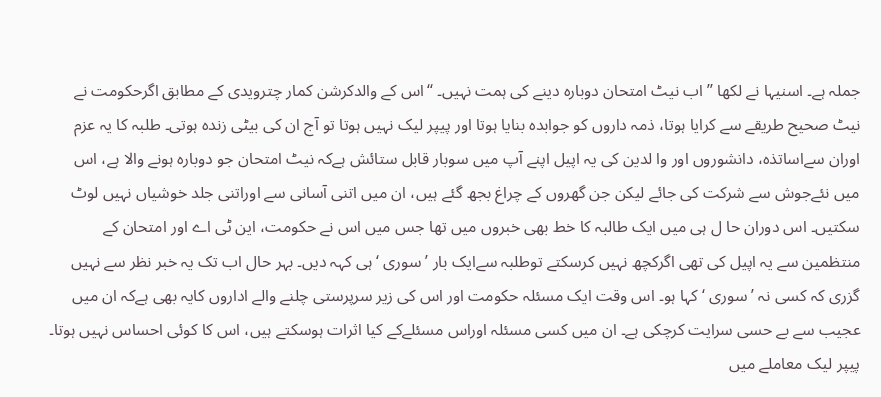جملہ ہے۔ اسنیہا نے لکھا ’’اب نیٹ امتحان دوبارہ دینے کی ہمت نہیں۔ ‘‘اس کے والدکرشن کمار چترویدی کے مطابق اگرحکومت نے نیٹ صحیح طریقے سے کرایا ہوتا، ذمہ داروں کو جوابدہ بنایا ہوتا اور پیپر لیک نہیں ہوتا تو آج ان کی بیٹی زندہ ہوتی۔ طلبہ کا یہ عزم اوران سےاساتذہ، دانشوروں اور وا لدین کی یہ اپیل اپنے آپ میں سوبار قابل ستائش ہےکہ نیٹ امتحان جو دوبارہ ہونے والا ہے، اس میں نئےجوش سے شرکت کی جائے لیکن جن گھروں کے چراغ بجھ گئے ہیں، ان میں اتنی آسانی سے اوراتنی جلد خوشیاں نہیں لوٹ سکتیں۔ اس دوران حا ل ہی میں ایک طالبہ کا خط بھی خبروں میں تھا جس میں اس نے حکومت، این ٹی اے اور امتحان کے منتظمین سے یہ اپیل کی تھی اگرکچھ نہیں کرسکتے توطلبہ سےایک بار ’ سوری ‘ ہی کہہ دیں۔ بہر حال اب تک یہ خبر نظر سے نہیں گزری کہ کسی نہ ’سوری ‘ کہا ہو۔ اس وقت ایک مسئلہ حکومت اور اس کی زیر سرپرستی چلنے والے اداروں کایہ بھی ہےکہ ان میں عجیب سے بے حسی سرایت کرچکی ہے۔ ان میں کسی مسئلہ اوراس مسئلےکے کیا اثرات ہوسکتے ہیں، اس کا کوئی احساس نہیں ہوتا۔ پیپر لیک معاملے میں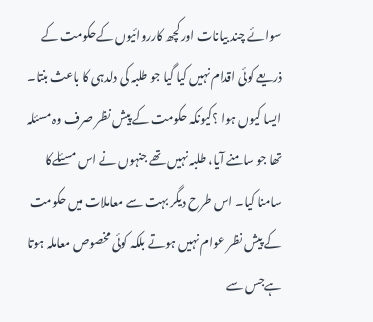سوائے چند بیانات اورکچھ کارروائیوں کےحکومت کے ذریعے کوئی اقدام نہیں کیا گیا جو طلبہ کی دلدہی کا باعث بنتا۔ ایسا کیوں ہوا ؟کیونکہ حکومت کے پیش نظر صرف وہ مسئلہ تھا جو سامنے آیا، طلبہ نہیں تھے جنہوں نے اس مسئلےکا سامنا کیا۔ اس طرح دیگر بہت سے معاملات میں حکومت کے پیش نظر عوام نہیں ہوتے بلکہ کوئی مخصوص معاملہ ہوتا ہےجس سے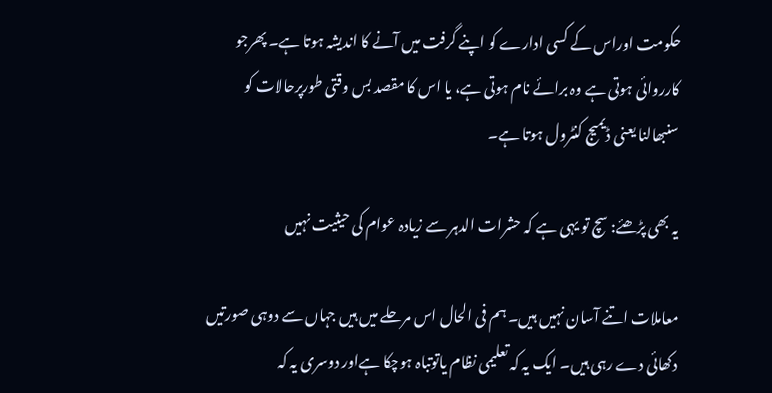حکومت اوراس کے کسی ادارے کو اپنے گرفت میں آنے کا اندیشہ ہوتا ہے۔ پھرجو کارروائی ہوتی ہے وہ برائے نام ہوتی ہے، یا اس کا مقصد بس وقتی طورپرحالات کو سنبھالنا یعنی ڈیمیج کنٹرول ہوتا ہے۔

یہ بھی پڑھئے: سچ تو یہی ہے کہ حشرات الدہر سے زیادہ عوام کی حیثیت نہیں

معاملات اتنے آسان نہیں ہیں۔ ہم فی الحال اس مرحلے میں ہیں جہاں سے دوہی صورتیں دکھائی دے رہی ہیں۔ ایک یہ کہ تعلیمی نظام یاتوتباہ ہوچکا ہےاور دوسری یہ کہ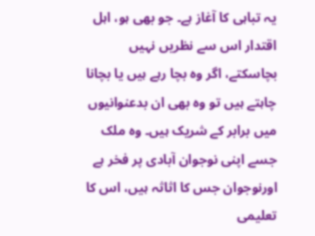یہ تباہی کا آغاز ہے۔ جو بھی ہو، اہل اقتدار اس سے نظریں نہیں بچاسکتے، اگر وہ بچا رہے ہیں یا بچانا چاہتے ہیں تو وہ بھی ان بدعنوانیوں میں برابر کے شریک ہیں۔ وہ ملک جسے اپنی نوجوان آبادی پر فخر ہے اورنوجوان جس کا اثاثہ ہیں، اس کا تعلیمی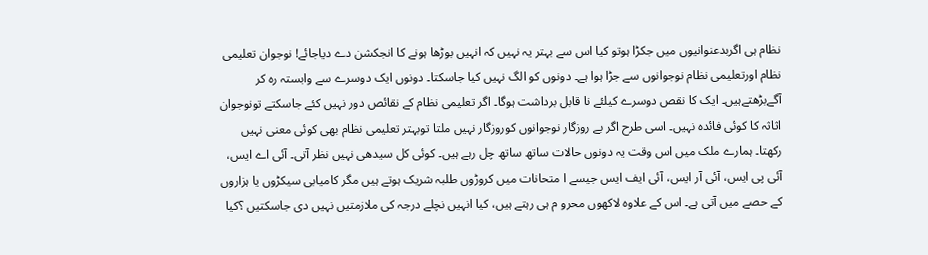نظام ہی اگربدعنوانیوں میں جکڑا ہوتو کیا اس سے بہتر یہ نہیں کہ انہیں بوڑھا ہونے کا انجکشن دے دیاجائے! نوجوان تعلیمی نظام اورتعلیمی نظام نوجوانوں سے جڑا ہوا ہے۔ دونوں کو الگ نہیں کیا جاسکتا۔ دونوں ایک دوسرے سے وابستہ رہ کر آگےبڑھتےہیں۔ ایک کا نقص دوسرے کیلئے نا قابل برداشت ہوگا۔ اگر تعلیمی نظام کے نقائص دور نہیں کئے جاسکتے تونوجوان اثاثہ کا کوئی فائدہ نہیں۔ اسی طرح اگر بے روزگار نوجوانوں کوروزگار نہیں ملتا توبہتر تعلیمی نظام بھی کوئی معنی نہیں رکھتا۔ ہمارے ملک میں اس وقت یہ دونوں حالات ساتھ ساتھ چل رہے ہیں۔ کوئی کل سیدھی نہیں نظر آتی۔ آئی اے ایس، آئی پی ایس، آئی آر ایس، آئی ایف ایس جیسے ا متحانات میں کروڑوں طلبہ شریک ہوتے ہیں مگر کامیابی سیکڑوں یا ہزاروں کے حصے میں آتی ہے۔ اس کے علاوہ لاکھوں محرو م ہی رہتے ہیں، کیا انہیں نچلے درجہ کی ملازمتیں نہیں دی جاسکتیں ؟کیا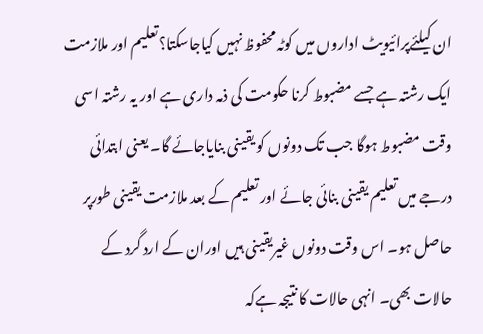ان کیلئےپرائیویٹ اداروں میں کوٹہ محفوظ نہیں کیاجاسکتا؟تعلیم اور ملازمت ایک رشتہ ہے جسے مضبوط کرنا حکومت کی ذمہ داری ہے اور یہ رشتہ اسی وقت مضبوط ہوگا جب تک دونوں کو یقینی بنایاجائے گا۔ یعنی ابتدائی درجے میں تعلیم یقینی بنائی جائے اور تعلیم کے بعد ملازمت یقینی طورپر حاصل ہو۔ اس وقت دونوں غیریقینی ہیں اوران کے ارد گرد کے حالات بھی۔ انہی حالات کا نتیجہ ہےکہ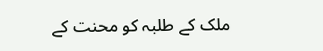ملک کے طلبہ کو محنت کے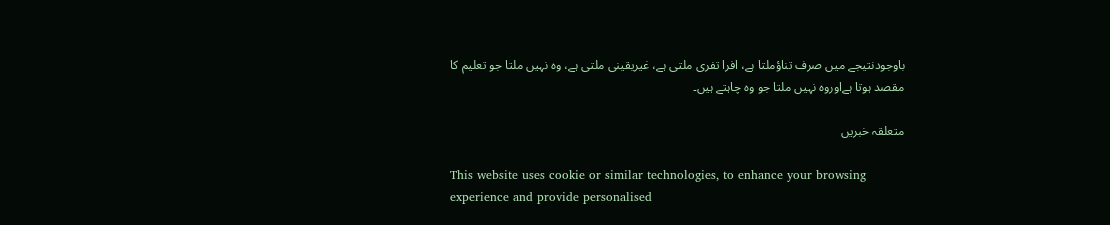باوجودنتیجے میں صرف تناؤملتا ہے، افرا تفری ملتی ہے، غیریقینی ملتی ہے، وہ نہیں ملتا جو تعلیم کا مقصد ہوتا ہےاوروہ نہیں ملتا جو وہ چاہتے ہیں۔

متعلقہ خبریں

This website uses cookie or similar technologies, to enhance your browsing experience and provide personalised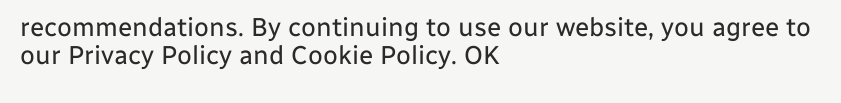recommendations. By continuing to use our website, you agree to our Privacy Policy and Cookie Policy. OK